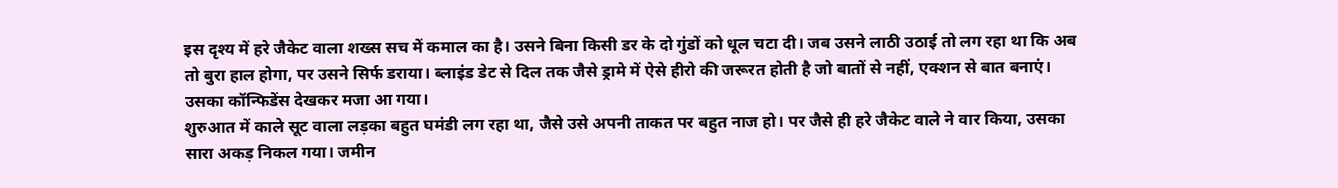इस दृश्य में हरे जैकेट वाला शख्स सच में कमाल का है। उसने बिना किसी डर के दो गुंडों को धूल चटा दी। जब उसने लाठी उठाई तो लग रहा था कि अब तो बुरा हाल होगा, पर उसने सिर्फ डराया। ब्लाइंड डेट से दिल तक जैसे ड्रामे में ऐसे हीरो की जरूरत होती है जो बातों से नहीं, एक्शन से बात बनाएं। उसका कॉन्फिडेंस देखकर मजा आ गया।
शुरुआत में काले सूट वाला लड़का बहुत घमंडी लग रहा था, जैसे उसे अपनी ताकत पर बहुत नाज हो। पर जैसे ही हरे जैकेट वाले ने वार किया, उसका सारा अकड़ निकल गया। जमीन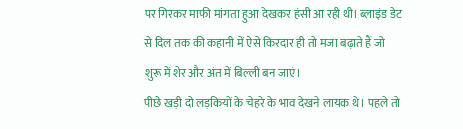पर गिरकर माफी मांगता हुआ देखकर हंसी आ रही थी। ब्लाइंड डेट से दिल तक की कहानी में ऐसे किरदार ही तो मजा बढ़ाते हैं जो शुरू में शेर और अंत में बिल्ली बन जाएं।
पीछे खड़ी दो लड़कियों के चेहरे के भाव देखने लायक थे। पहले तो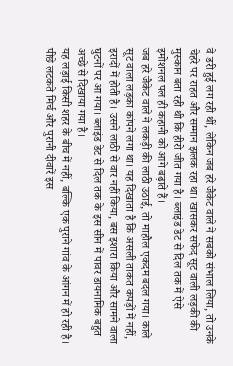वे डरी हुई लग रही थीं, लेकिन जब हरे जैकेट वाले ने सबको संभाल लिया, तो उनके चेहरे पर राहत और सम्मान झलक रहा था। खासकर सफेद सूट वाली लड़की की मुस्कान बता रही थी कि हीरो जीत गया है। ब्लाइंड डेट से दिल तक में ऐसे इमोशनल पल ही कहानी को आगे बढ़ाते हैं।
जब हरे जैकेट वाले ने लकड़ी की लाठी उठाई, तो माहौल एकदम बदल गया। काले सूट वाला लड़का कांपने लगा था। यह दिखाता है कि असली ताकत कपड़ों में नहीं, इरादों में होती है। उसने लाठी से वार नहीं किया, बस इशारा किया और सामने वाला घुटनों पर आ गया। ब्लाइंड डेट से दिल तक के इस सीन में पावर डायनामिक बहुत अच्छे से दिखाया गया है।
यह लड़ाई किसी शहर के बीच में नहीं, बल्कि एक पुराने गांव के आंगन में हो रही है। पीछे लटकते मिर्च और पुरानी दीवारें इस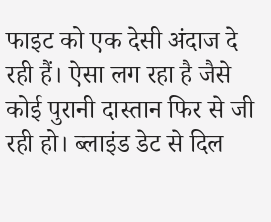फाइट को एक देसी अंदाज दे रही हैं। ऐसा लग रहा है जैसे कोई पुरानी दास्तान फिर से जी रही हो। ब्लाइंड डेट से दिल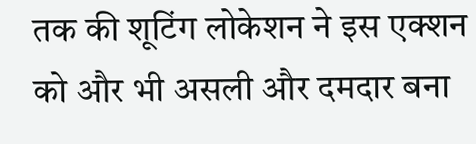तक की शूटिंग लोकेशन ने इस एक्शन को और भी असली और दमदार बना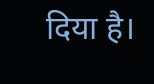दिया है।